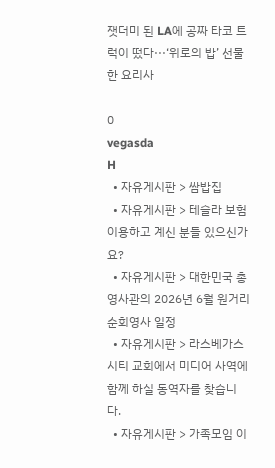잿더미 된 LA에 공짜 타코 트럭이 떴다···‘위로의 밥’ 선물한 요리사

0
vegasda
H
  • 자유게시판 > 쌈밥집
  • 자유게시판 > 테슬라 보험 이용하고 계신 분들 있으신가요?
  • 자유게시판 > 대한민국 총영사관의 2026년 6월 원거리 순회영사 일정
  • 자유게시판 > 라스베가스 시티 교회에서 미디어 사역에 함께 하실 동역자를 찾습니다.
  • 자유게시판 > 가족모임 이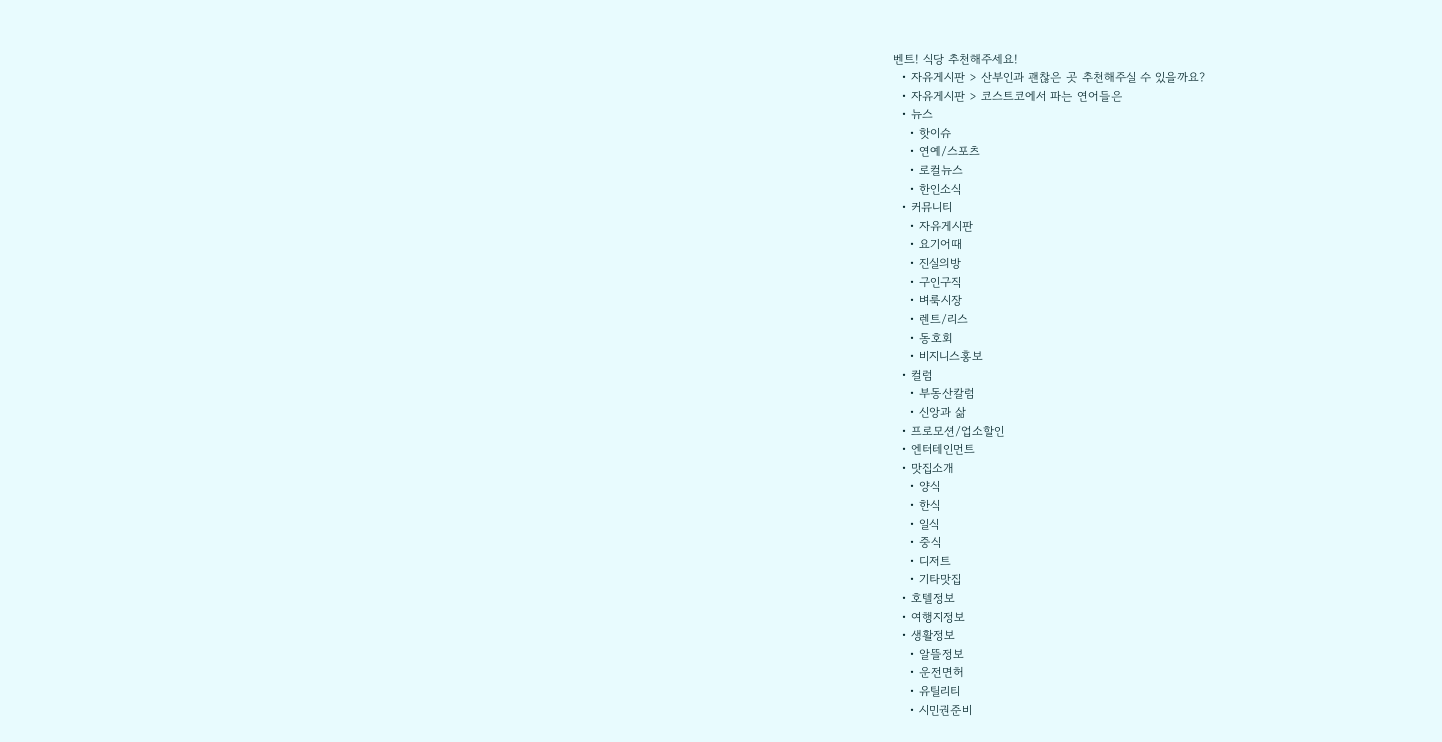벤트! 식당 추천해주세요!
  • 자유게시판 > 산부인과 괜찮은 곳 추천해주실 수 있을까요?
  • 자유게시판 > 코스트코에서 파는 연어들은
  • 뉴스
    • 핫이슈
    • 연예/스포츠
    • 로컬뉴스
    • 한인소식
  • 커뮤니티
    • 자유게시판
    • 요기어때
    • 진실의방
    • 구인구직
    • 벼룩시장
    • 렌트/리스
    • 동호회
    • 비지니스홍보
  • 컬럼
    • 부동산칼럼
    • 신앙과 삶
  • 프로모션/업소할인
  • 엔터테인먼트
  • 맛집소개
    • 양식
    • 한식
    • 일식
    • 중식
    • 디저트
    • 기타맛집
  • 호텔정보
  • 여행지정보
  • 생활정보
    • 알뜰정보
    • 운전면허
    • 유틸리티
    • 시민권준비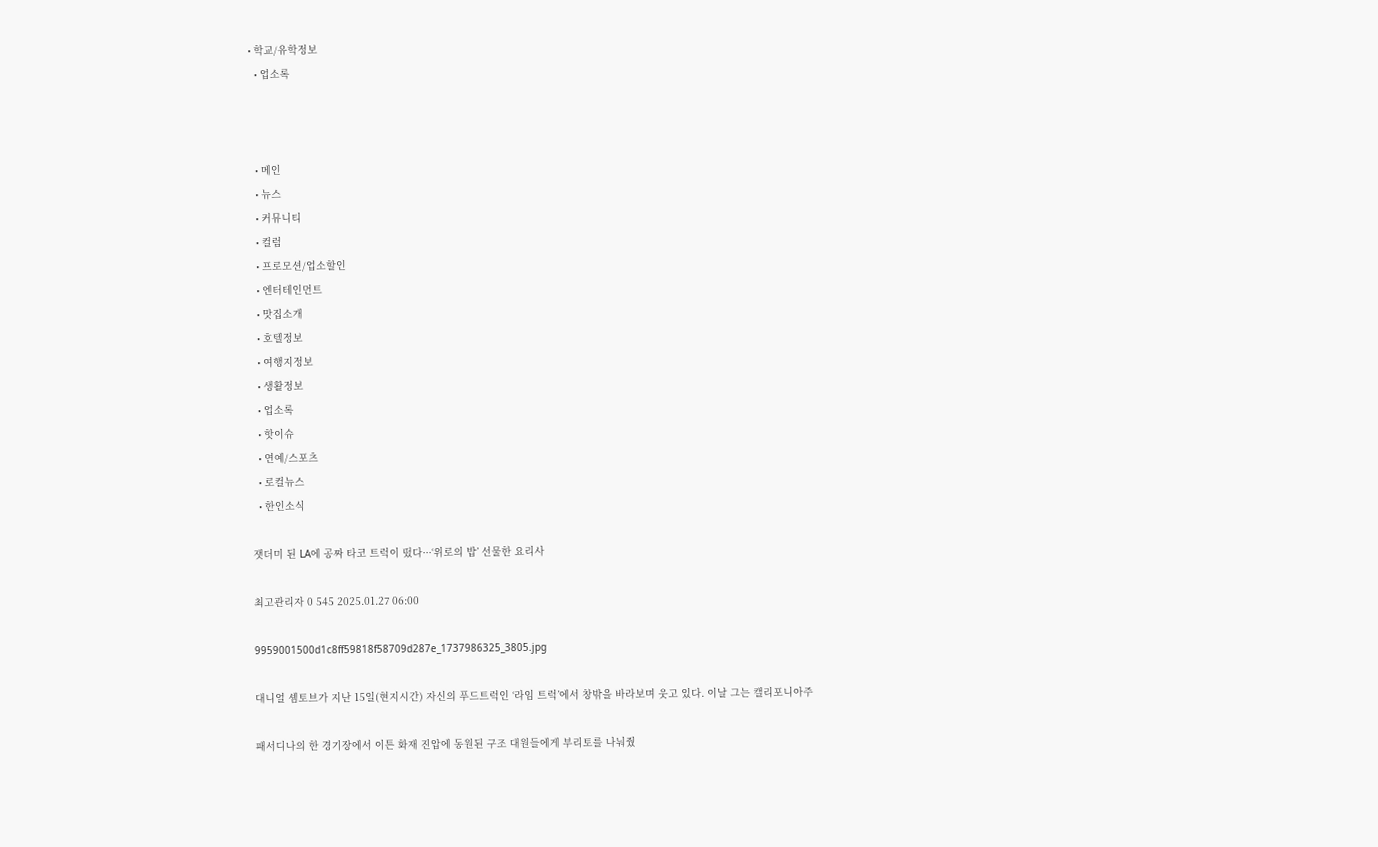• 학교/유학정보
  • 업소록



  • 메인
  • 뉴스
  • 커뮤니티
  • 컬럼
  • 프로모션/업소할인
  • 엔터테인먼트
  • 맛집소개
  • 호텔정보
  • 여행지정보
  • 생활정보
  • 업소록
  • 핫이슈
  • 연예/스포츠
  • 로컬뉴스
  • 한인소식

잿더미 된 LA에 공짜 타코 트럭이 떴다···‘위로의 밥’ 선물한 요리사

최고관리자 0 545 2025.01.27 06:00

9959001500d1c8ff59818f58709d287e_1737986325_3805.jpg

대니얼 솀토브가 지난 15일(현지시간) 자신의 푸드트럭인 ‘라임 트럭’에서 창밖을 바라보며 웃고 있다. 이날 그는 캘리포니아주

패서디나의 한 경기장에서 이튼 화재 진압에 동원된 구조 대원들에게 부리토를 나눠줬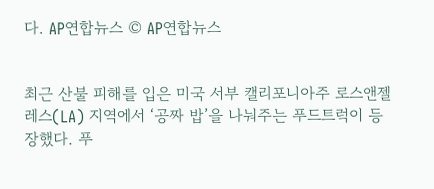다. AP연합뉴스 © AP연합뉴스


최근 산불 피해를 입은 미국 서부 캘리포니아주 로스앤젤레스(LA) 지역에서 ‘공짜 밥’을 나눠주는 푸드트럭이 등장했다. 푸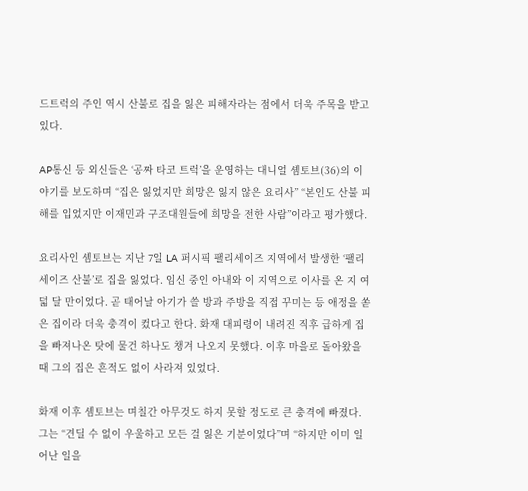드트럭의 주인 역시 산불로 집을 잃은 피해자라는 점에서 더욱 주목을 받고 있다.

AP통신 등 외신들은 ‘공짜 타코 트럭’을 운영하는 대니얼 솀토브(36)의 이야기를 보도하며 “집은 잃었지만 희망은 잃지 않은 요리사” “본인도 산불 피해를 입었지만 이재민과 구조대원들에 희망을 전한 사람”이라고 평가했다.

요리사인 솀토브는 지난 7일 LA 퍼시픽 팰리세이즈 지역에서 발생한 ‘팰리세이즈 산불’로 집을 잃었다. 임신 중인 아내와 이 지역으로 이사를 온 지 여덟 달 만이었다. 곧 태어날 아기가 쓸 방과 주방을 직접 꾸미는 등 애정을 쏟은 집이라 더욱 충격이 컸다고 한다. 화재 대피령이 내려진 직후 급하게 집을 빠져나온 탓에 물건 하나도 챙겨 나오지 못했다. 이후 마을로 돌아왔을 때 그의 집은 흔적도 없이 사라져 있었다.

화재 이후 솀토브는 며칠간 아무것도 하지 못할 정도로 큰 충격에 빠졌다. 그는 “견딜 수 없이 우울하고 모든 걸 잃은 기분이었다”며 “하지만 이미 일어난 일을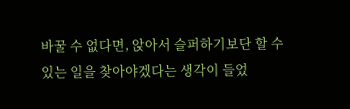바꿀 수 없다면, 앉아서 슬퍼하기보단 할 수 있는 일을 찾아야겠다는 생각이 들었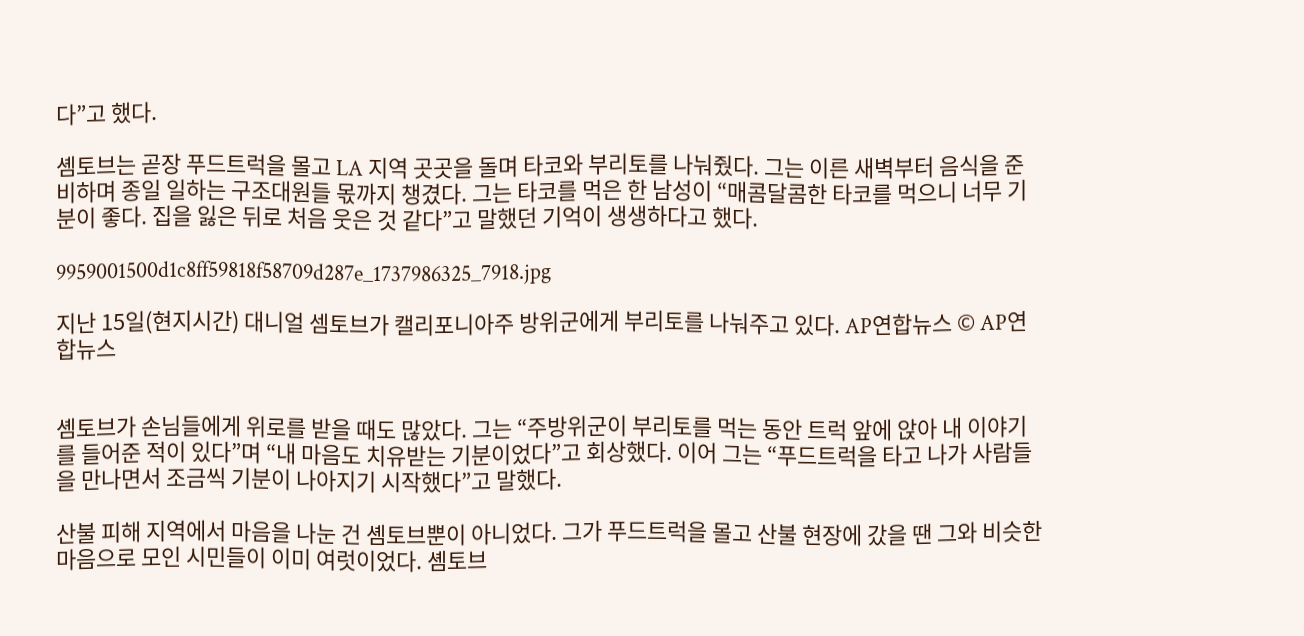다”고 했다.

솀토브는 곧장 푸드트럭을 몰고 LA 지역 곳곳을 돌며 타코와 부리토를 나눠줬다. 그는 이른 새벽부터 음식을 준비하며 종일 일하는 구조대원들 몫까지 챙겼다. 그는 타코를 먹은 한 남성이 “매콤달콤한 타코를 먹으니 너무 기분이 좋다. 집을 잃은 뒤로 처음 웃은 것 같다”고 말했던 기억이 생생하다고 했다.

9959001500d1c8ff59818f58709d287e_1737986325_7918.jpg

지난 15일(현지시간) 대니얼 셈토브가 캘리포니아주 방위군에게 부리토를 나눠주고 있다. AP연합뉴스 © AP연합뉴스


솀토브가 손님들에게 위로를 받을 때도 많았다. 그는 “주방위군이 부리토를 먹는 동안 트럭 앞에 앉아 내 이야기를 들어준 적이 있다”며 “내 마음도 치유받는 기분이었다”고 회상했다. 이어 그는 “푸드트럭을 타고 나가 사람들을 만나면서 조금씩 기분이 나아지기 시작했다”고 말했다.

산불 피해 지역에서 마음을 나눈 건 솀토브뿐이 아니었다. 그가 푸드트럭을 몰고 산불 현장에 갔을 땐 그와 비슷한 마음으로 모인 시민들이 이미 여럿이었다. 솀토브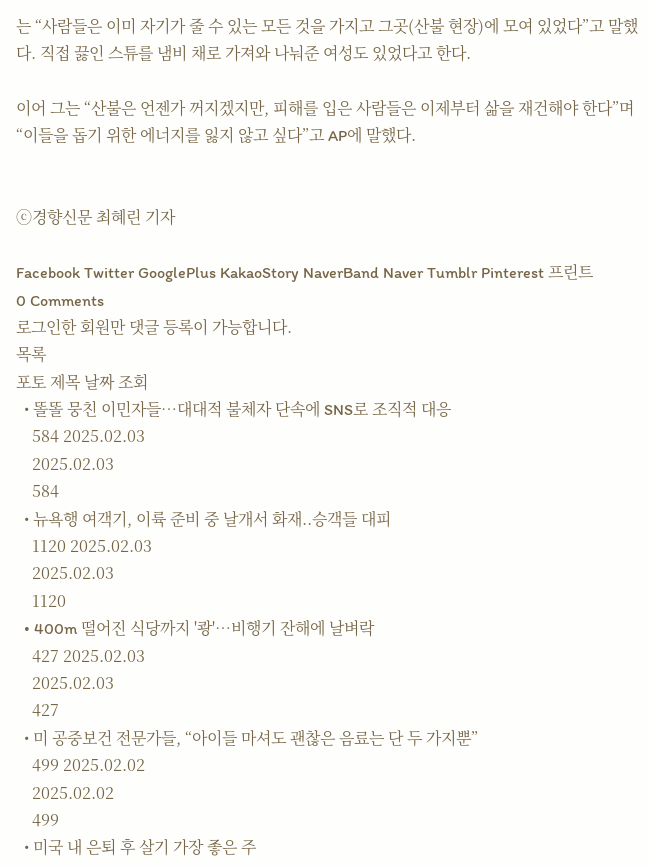는 “사람들은 이미 자기가 줄 수 있는 모든 것을 가지고 그곳(산불 현장)에 모여 있었다”고 말했다. 직접 끓인 스튜를 냄비 채로 가져와 나눠준 여성도 있었다고 한다.

이어 그는 “산불은 언젠가 꺼지겠지만, 피해를 입은 사람들은 이제부터 삶을 재건해야 한다”며 “이들을 돕기 위한 에너지를 잃지 않고 싶다”고 AP에 말했다.


ⓒ경향신문 최혜린 기자

Facebook Twitter GooglePlus KakaoStory NaverBand Naver Tumblr Pinterest 프린트
0 Comments
로그인한 회원만 댓글 등록이 가능합니다.
목록
포토 제목 날짜 조회
  • 똘똘 뭉친 이민자들…대대적 불체자 단속에 SNS로 조직적 대응
    584 2025.02.03
    2025.02.03
    584
  • 뉴욕행 여객기, 이륙 준비 중 날개서 화재..승객들 대피
    1120 2025.02.03
    2025.02.03
    1120
  • 400m 떨어진 식당까지 '쾅'…비행기 잔해에 날벼락
    427 2025.02.03
    2025.02.03
    427
  • 미 공중보건 전문가들, “아이들 마셔도 괜찮은 음료는 단 두 가지뿐”
    499 2025.02.02
    2025.02.02
    499
  • 미국 내 은퇴 후 살기 가장 좋은 주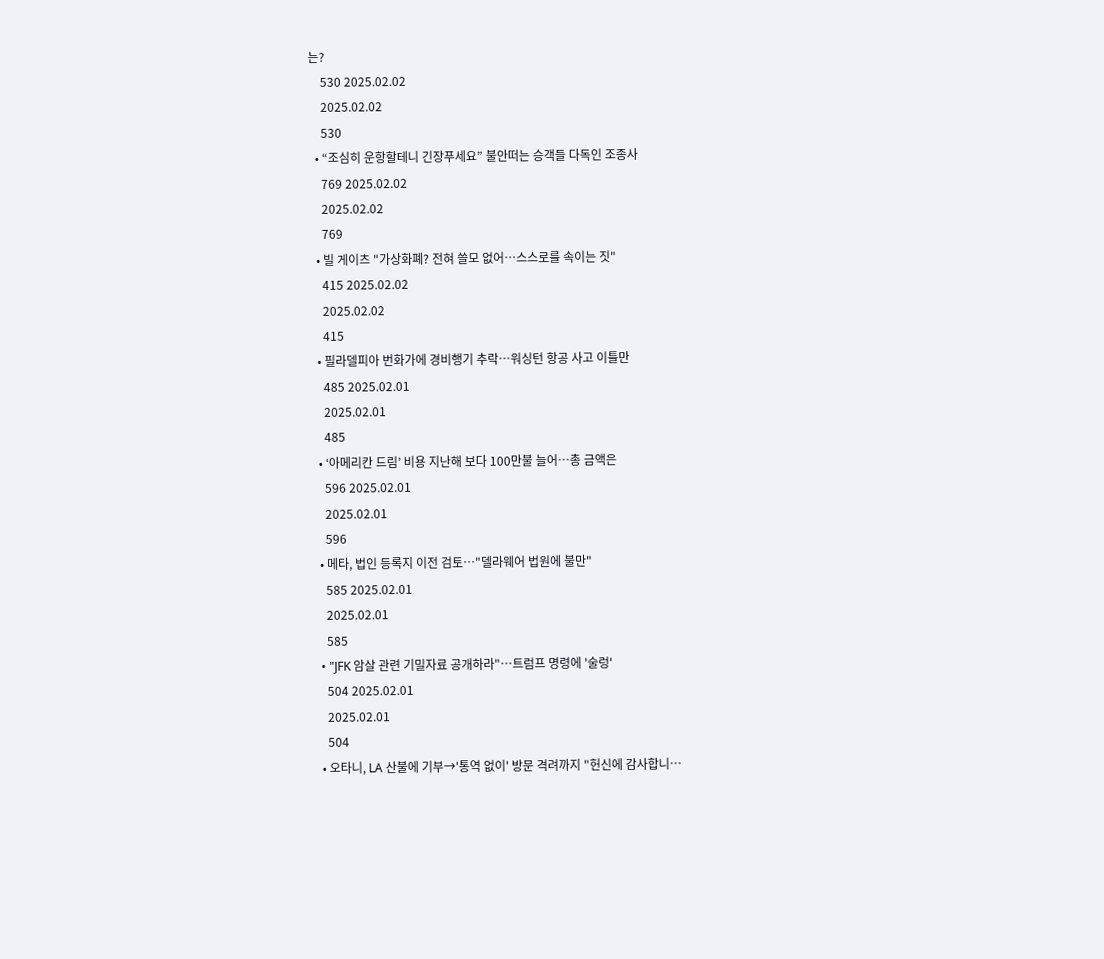는?
    530 2025.02.02
    2025.02.02
    530
  • “조심히 운항할테니 긴장푸세요” 불안떠는 승객들 다독인 조종사
    769 2025.02.02
    2025.02.02
    769
  • 빌 게이츠 "가상화폐? 전혀 쓸모 없어…스스로를 속이는 짓"
    415 2025.02.02
    2025.02.02
    415
  • 필라델피아 번화가에 경비행기 추락…워싱턴 항공 사고 이틀만
    485 2025.02.01
    2025.02.01
    485
  • ‘아메리칸 드림’ 비용 지난해 보다 100만불 늘어…총 금액은
    596 2025.02.01
    2025.02.01
    596
  • 메타, 법인 등록지 이전 검토…"델라웨어 법원에 불만"
    585 2025.02.01
    2025.02.01
    585
  • "JFK 암살 관련 기밀자료 공개하라"…트럼프 명령에 '술렁'
    504 2025.02.01
    2025.02.01
    504
  • 오타니, LA 산불에 기부→'통역 없이' 방문 격려까지 "헌신에 감사합니…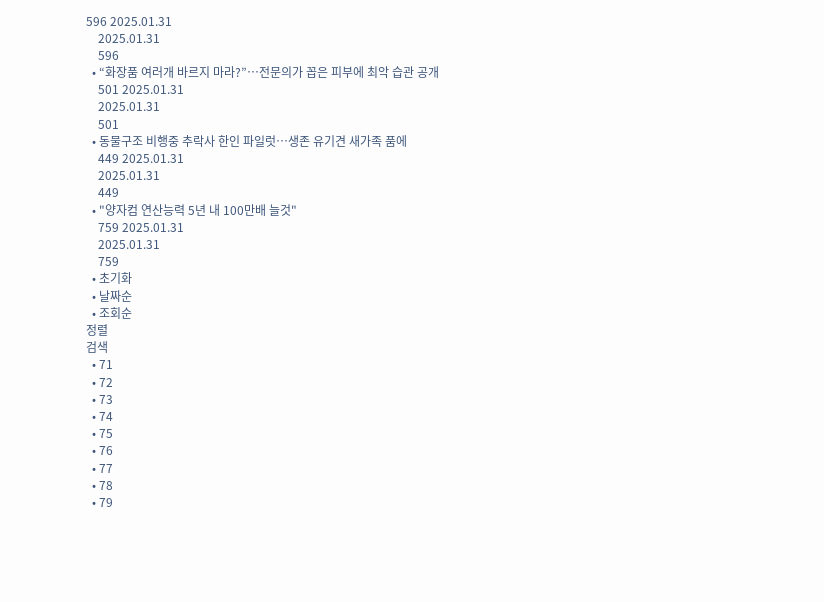596 2025.01.31
    2025.01.31
    596
  • “화장품 여러개 바르지 마라?”…전문의가 꼽은 피부에 최악 습관 공개
    501 2025.01.31
    2025.01.31
    501
  • 동물구조 비행중 추락사 한인 파일럿…생존 유기견 새가족 품에
    449 2025.01.31
    2025.01.31
    449
  • "양자컴 연산능력 5년 내 100만배 늘것"
    759 2025.01.31
    2025.01.31
    759
  • 초기화
  • 날짜순
  • 조회순
정렬
검색
  • 71
  • 72
  • 73
  • 74
  • 75
  • 76
  • 77
  • 78
  • 79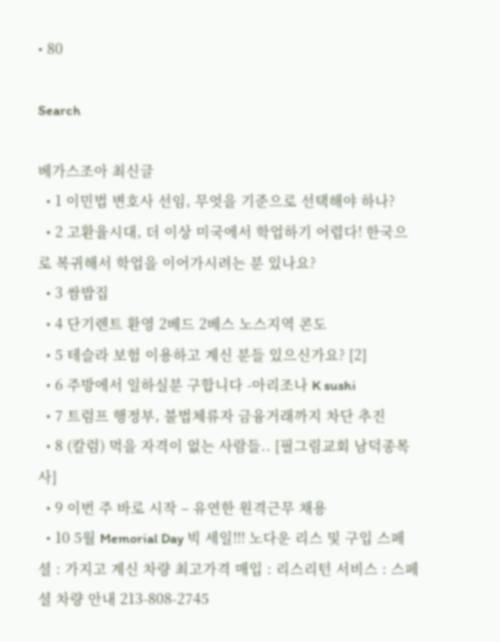• 80

Search

베가스조아 최신글
  • 1 이민법 변호사 선임, 무엇을 기준으로 선택해야 하나?
  • 2 고환율시대, 더 이상 미국에서 학업하기 어렵다! 한국으로 복귀해서 학업을 이어가시려는 분 있나요?
  • 3 쌈밥집
  • 4 단기렌트 환영 2베드 2베스 노스지역 콘도
  • 5 테슬라 보험 이용하고 계신 분들 있으신가요? [2]
  • 6 주방에서 일하실분 구합니다 -아리조나 K sushi
  • 7 트럼프 행정부, 불법체류자 금융거래까지 차단 추진
  • 8 (칼럼) 먹을 자격이 없는 사람들.. [필그림교회 남덕종목사]
  • 9 이번 주 바로 시작 – 유연한 원격근무 채용
  • 10 5월 Memorial Day 빅 세일!!! 노다운 리스 및 구입 스페셜 : 가지고 계신 차량 최고가격 매입 : 리스리턴 서비스 : 스페셜 차량 안내 213-808-2745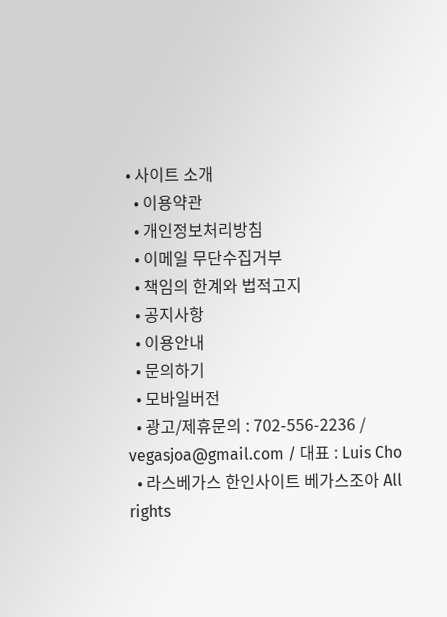• 사이트 소개
  • 이용약관
  • 개인정보처리방침
  • 이메일 무단수집거부
  • 책임의 한계와 법적고지
  • 공지사항
  • 이용안내
  • 문의하기
  • 모바일버전
  • 광고/제휴문의 : 702-556-2236 / vegasjoa@gmail.com / 대표 : Luis Cho
  • 라스베가스 한인사이트 베가스조아 All rights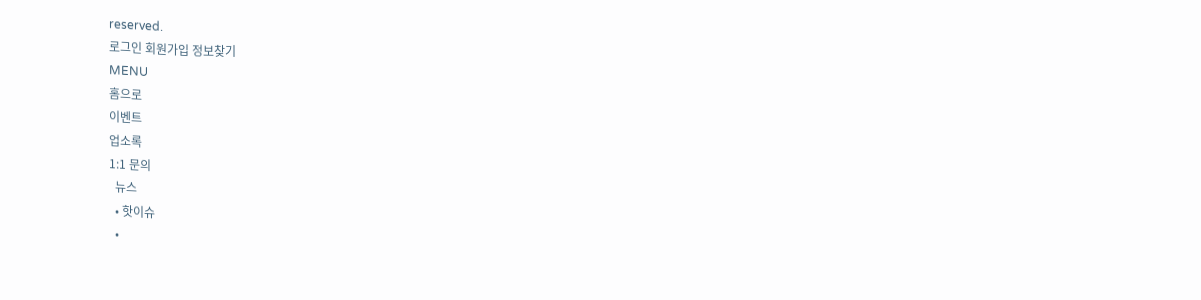reserved.
로그인 회원가입 정보찾기
MENU
홈으로
이벤트
업소록
1:1 문의
  뉴스
  • 핫이슈
  •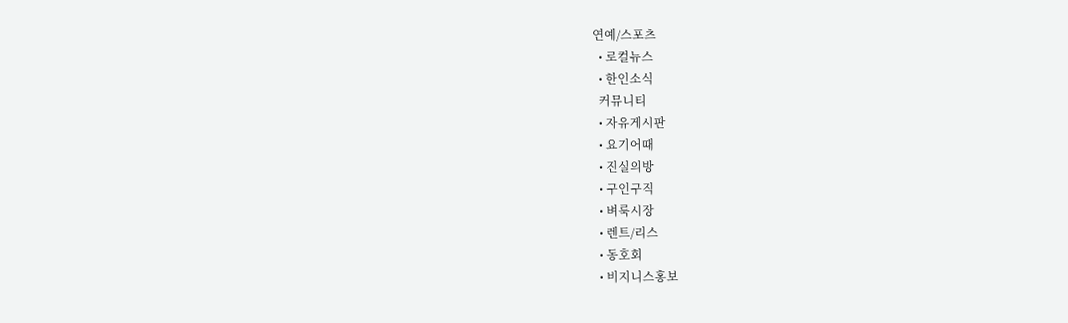연예/스포츠
  • 로컬뉴스
  • 한인소식
  커뮤니티
  • 자유게시판
  • 요기어때
  • 진실의방
  • 구인구직
  • 벼룩시장
  • 렌트/리스
  • 동호회
  • 비지니스홍보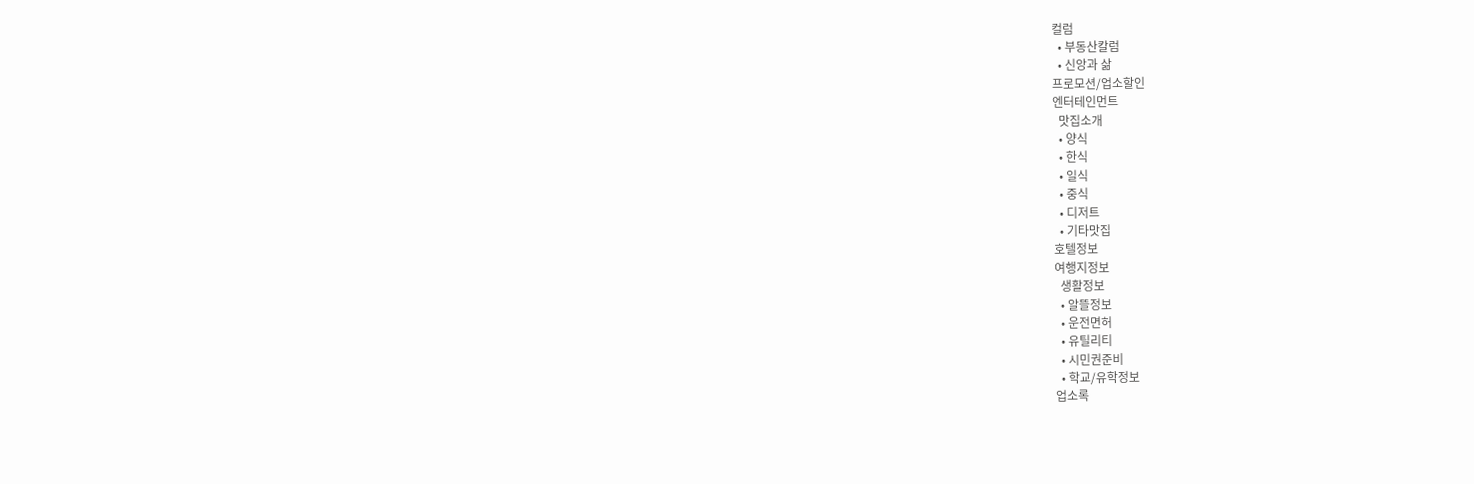컬럼
  • 부동산칼럼
  • 신앙과 삶
프로모션/업소할인
엔터테인먼트
  맛집소개
  • 양식
  • 한식
  • 일식
  • 중식
  • 디저트
  • 기타맛집
호텔정보
여행지정보
  생활정보
  • 알뜰정보
  • 운전면허
  • 유틸리티
  • 시민권준비
  • 학교/유학정보
업소록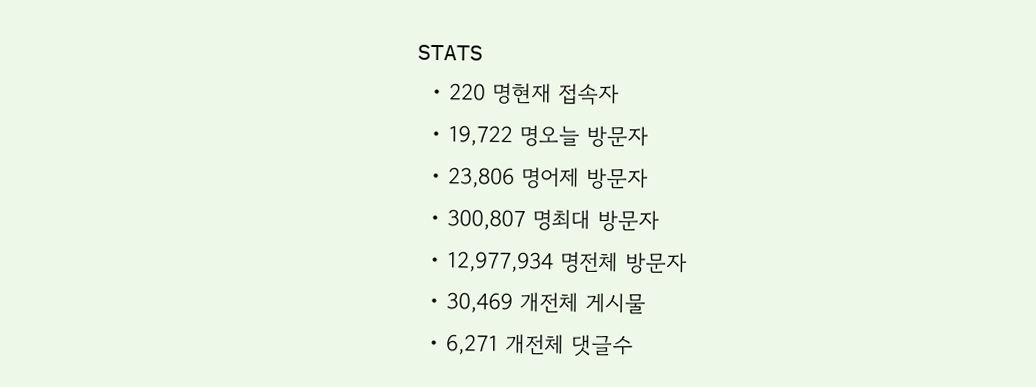STATS
  • 220 명현재 접속자
  • 19,722 명오늘 방문자
  • 23,806 명어제 방문자
  • 300,807 명최대 방문자
  • 12,977,934 명전체 방문자
  • 30,469 개전체 게시물
  • 6,271 개전체 댓글수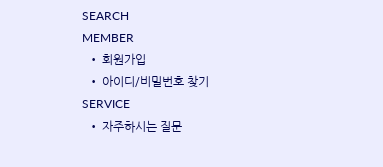SEARCH
MEMBER
  • 회원가입
  • 아이디/비밀번호 찾기
SERVICE
  • 자주하시는 질문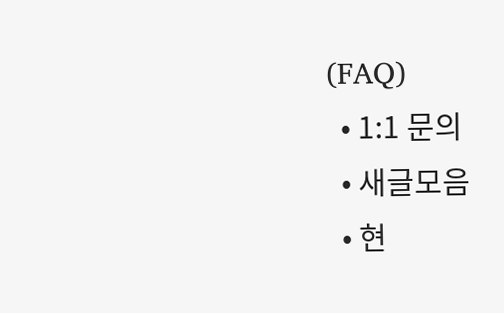(FAQ)
  • 1:1 문의
  • 새글모음
  • 현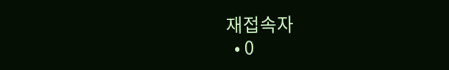재접속자
  • 0